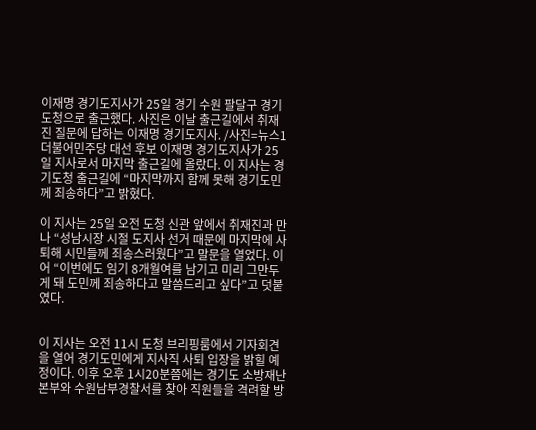이재명 경기도지사가 25일 경기 수원 팔달구 경기도청으로 출근했다. 사진은 이날 출근길에서 취재진 질문에 답하는 이재명 경기도지사. /사진=뉴스1
더불어민주당 대선 후보 이재명 경기도지사가 25일 지사로서 마지막 출근길에 올랐다. 이 지사는 경기도청 출근길에 “마지막까지 함께 못해 경기도민께 죄송하다”고 밝혔다.

이 지사는 25일 오전 도청 신관 앞에서 취재진과 만나 “성남시장 시절 도지사 선거 때문에 마지막에 사퇴해 시민들께 죄송스러웠다”고 말문을 열었다. 이어 “이번에도 임기 8개월여를 남기고 미리 그만두게 돼 도민께 죄송하다고 말씀드리고 싶다”고 덧붙였다.


이 지사는 오전 11시 도청 브리핑룸에서 기자회견을 열어 경기도민에게 지사직 사퇴 입장을 밝힐 예정이다. 이후 오후 1시20분쯤에는 경기도 소방재난본부와 수원남부경찰서를 찾아 직원들을 격려할 방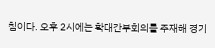침이다. 오후 2시에는 확대간부회의를 주재해 경기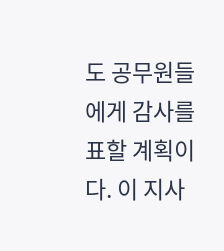도 공무원들에게 감사를 표할 계획이다. 이 지사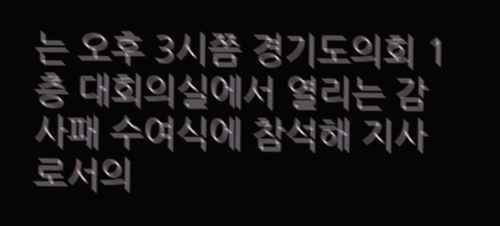는 오후 3시쯤 경기도의회 1층 대회의실에서 열리는 감사패 수여식에 참석해 지사로서의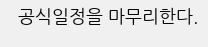공식일정을 마무리한다.